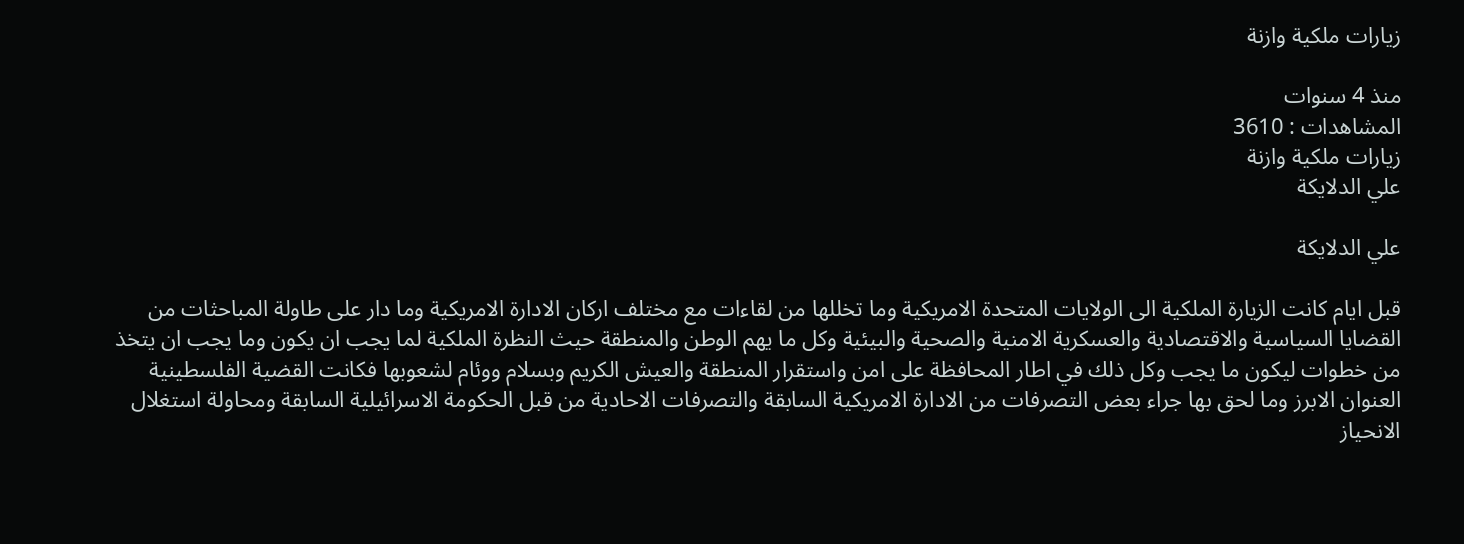زيارات ملكية وازنة

منذ 4 سنوات
المشاهدات : 3610
زيارات ملكية وازنة
علي الدلايكة

علي الدلايكة

قبل ايام كانت الزيارة الملكية الى الولايات المتحدة الامريكية وما تخللها من لقاءات مع مختلف اركان الادارة الامريكية وما دار على طاولة المباحثات من القضايا السياسية والاقتصادية والعسكرية الامنية والصحية والبيئية وكل ما يهم الوطن والمنطقة حيث النظرة الملكية لما يجب ان يكون وما يجب ان يتخذ من خطوات ليكون ما يجب وكل ذلك في اطار المحافظة على امن واستقرار المنطقة والعيش الكريم وبسلام ووئام لشعوبها فكانت القضية الفلسطينية العنوان الابرز وما لحق بها جراء بعض التصرفات من الادارة الامريكية السابقة والتصرفات الاحادية من قبل الحكومة الاسرائيلية السابقة ومحاولة استغلال الانحياز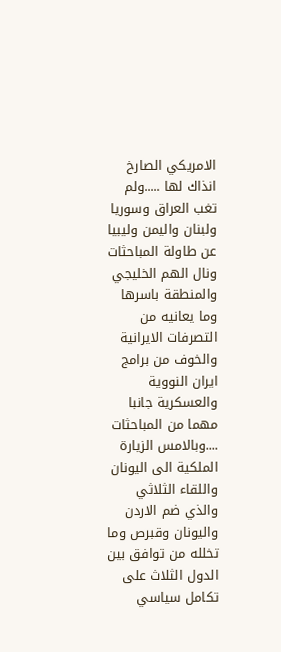الامريكي الصارخ انذاك لها .....ولم تغب العراق وسوريا ولبنان واليمن وليبيا عن طاولة المباحثات ونال الهم الخليجي والمنطقة باسرها وما يعانيه من التصرفات الايرانية والخوف من برامج ايران النووية والعسكرية جانبا مهما من المباحثات ....وبالامس الزيارة الملكية الى اليونان واللقاء الثلاثي والذي ضم الاردن واليونان وقبرص وما تخلله من توافق بين الدول الثلاث على تكامل سياسي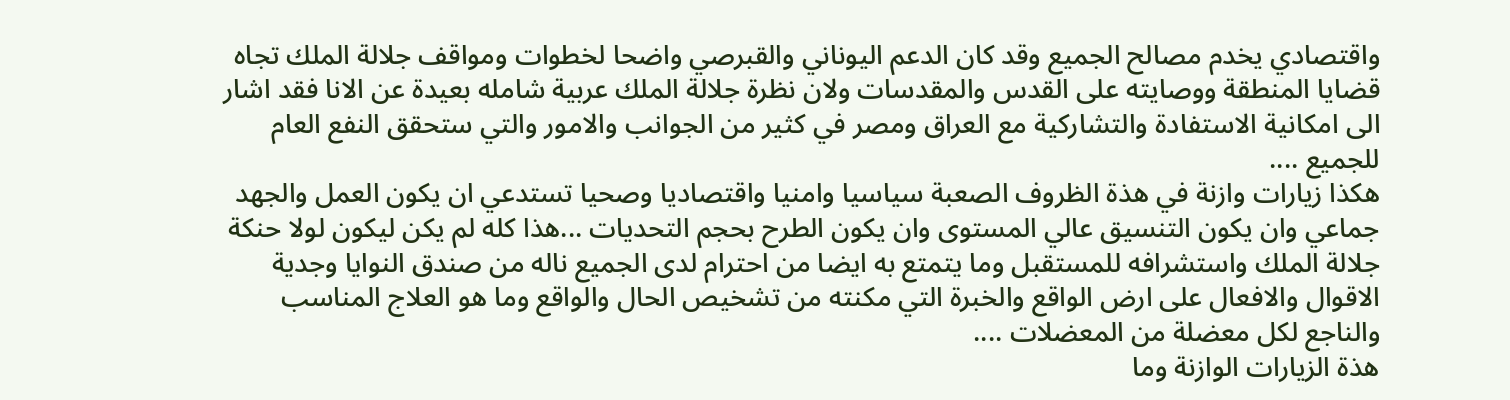واقتصادي يخدم مصالح الجميع وقد كان الدعم اليوناني والقبرصي واضحا لخطوات ومواقف جلالة الملك تجاه قضايا المنطقة ووصايته على القدس والمقدسات ولان نظرة جلالة الملك عربية شامله بعيدة عن الانا فقد اشار الى امكانية الاستفادة والتشاركية مع العراق ومصر في كثير من الجوانب والامور والتي ستحقق النفع العام للجميع ....
هكذا زيارات وازنة في هذة الظروف الصعبة سياسيا وامنيا واقتصاديا وصحيا تستدعي ان يكون العمل والجهد جماعي وان يكون التنسيق عالي المستوى وان يكون الطرح بحجم التحديات ...هذا كله لم يكن ليكون لولا حنكة جلالة الملك واستشرافه للمستقبل وما يتمتع به ايضا من احترام لدى الجميع ناله من صندق النوايا وجدية الاقوال والافعال على ارض الواقع والخبرة التي مكنته من تشخيص الحال والواقع وما هو العلاج المناسب والناجع لكل معضلة من المعضلات ....
هذة الزيارات الوازنة وما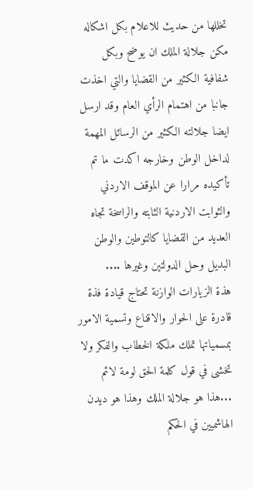تخللها من حديث للاعلام بكل اشكاله مكن جلالة الملك ان يوضح وبكل شفافية الكثير من القضايا والتي اخذت جانبا من اهتمام الرأي العام وقد ارسل ايضا جلالته الكثير من الرسائل المهمة لداخل الوطن وخارجه اكدت ما تم تأكيده مرارا عن الموقف الاردني والثوابت الاردنية الثابته والراسخة تجاه العديد من القضايا كالتوطين والوطن البديل وحل الدولتين وغيرها ....
هذة الزيارات الوازنة تحتاج قيادة فذة قادرة على الحوار والاقناع وتسمية الامور بمسمياتها تملك ملكة الخطاب والفكر ولا تخشى في قول كلمة الحق لومة لائم ...هذا هو جلالة الملك وهذا هو ديدن الهاشميين في الحكم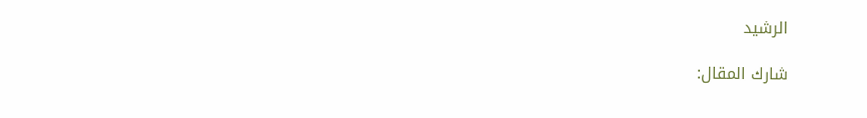الرشيد

شارك المقال: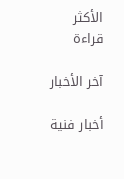الأكثر قراءة

آخر الأخبار

أخبار فنية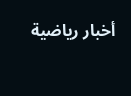أخبار رياضية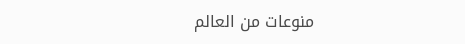منوعات من العالم